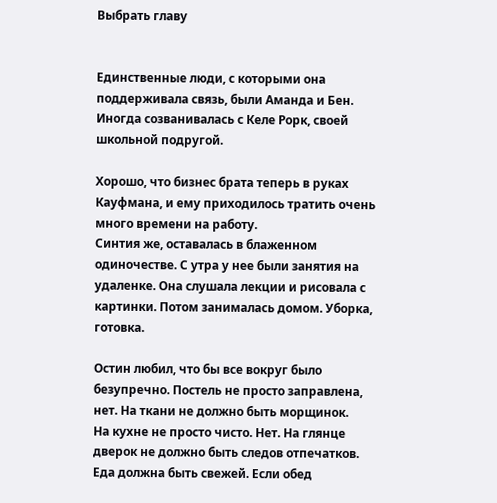Выбрать главу


Единственные люди, с которыми она поддерживала связь, были Аманда и Бен. Иногда созванивалась с Келе Рорк, своей школьной подругой.

Хорошо, что бизнес брата теперь в руках Кауфмана, и ему приходилось тратить очень много времени на работу.
Синтия же, оставалась в блаженном одиночестве. С утра у нее были занятия на удаленке. Она слушала лекции и рисовала с картинки. Потом занималась домом. Уборка, готовка.

Остин любил, что бы все вокруг было безупречно. Постель не просто заправлена, нет. На ткани не должно быть морщинок.
На кухне не просто чисто. Нет. На глянце дверок не должно быть следов отпечатков.
Еда должна быть свежей. Если обед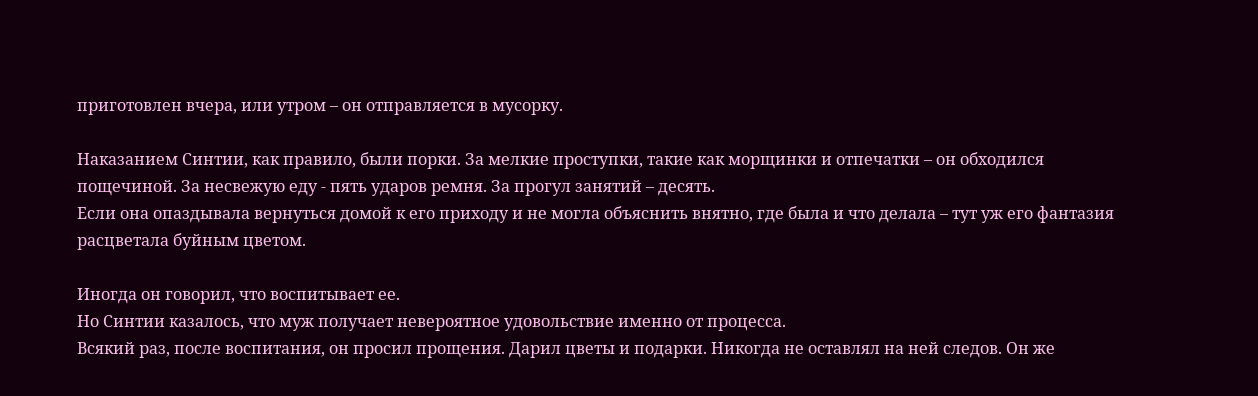приготовлен вчера, или утром – он отправляется в мусорку.

Наказанием Синтии, как правило, были порки. За мелкие проступки, такие как морщинки и отпечатки – он обходился пощечиной. За несвежую еду - пять ударов ремня. За прогул занятий – десять.
Если она опаздывала вернуться домой к его приходу и не могла объяснить внятно, где была и что делала – тут уж его фантазия расцветала буйным цветом.

Иногда он говорил, что воспитывает ее.
Но Синтии казалось, что муж получает невероятное удовольствие именно от процесса.
Всякий раз, после воспитания, он просил прощения. Дарил цветы и подарки. Никогда не оставлял на ней следов. Он же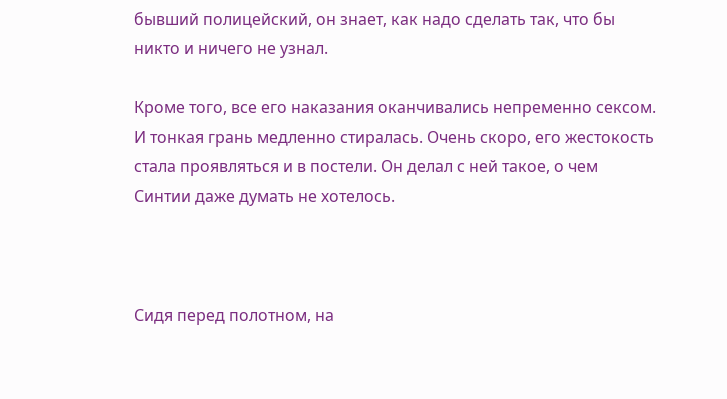бывший полицейский, он знает, как надо сделать так, что бы никто и ничего не узнал.

Кроме того, все его наказания оканчивались непременно сексом. И тонкая грань медленно стиралась. Очень скоро, его жестокость стала проявляться и в постели. Он делал с ней такое, о чем Синтии даже думать не хотелось.



Сидя перед полотном, на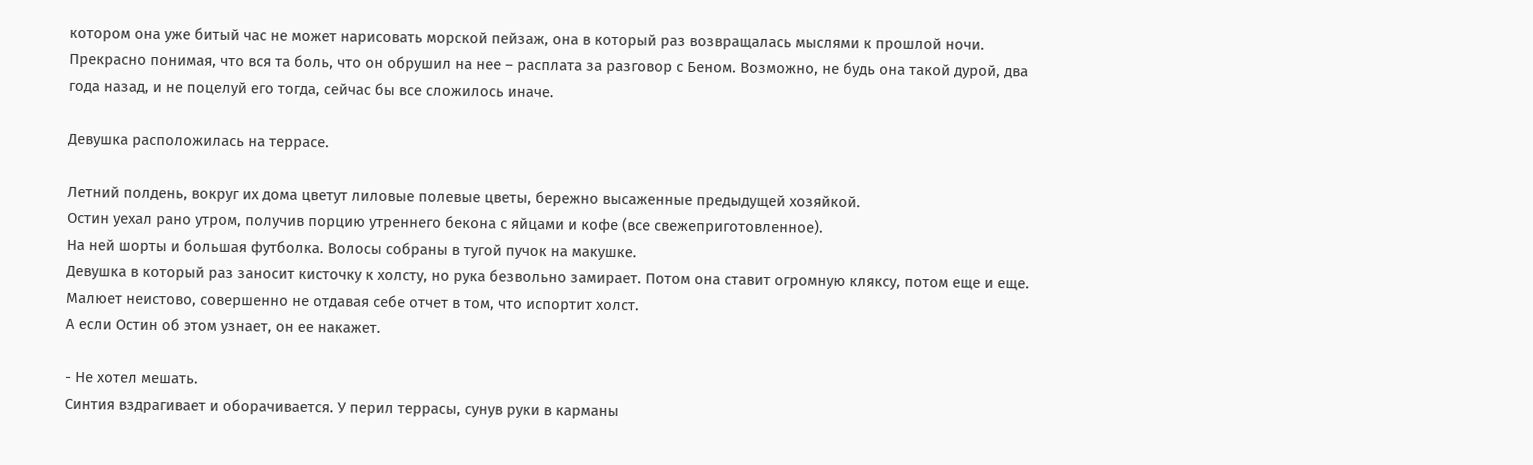котором она уже битый час не может нарисовать морской пейзаж, она в который раз возвращалась мыслями к прошлой ночи. Прекрасно понимая, что вся та боль, что он обрушил на нее – расплата за разговор с Беном. Возможно, не будь она такой дурой, два года назад, и не поцелуй его тогда, сейчас бы все сложилось иначе.

Девушка расположилась на террасе.

Летний полдень, вокруг их дома цветут лиловые полевые цветы, бережно высаженные предыдущей хозяйкой.
Остин уехал рано утром, получив порцию утреннего бекона с яйцами и кофе (все свежеприготовленное).
На ней шорты и большая футболка. Волосы собраны в тугой пучок на макушке.
Девушка в который раз заносит кисточку к холсту, но рука безвольно замирает. Потом она ставит огромную кляксу, потом еще и еще. Малюет неистово, совершенно не отдавая себе отчет в том, что испортит холст.
А если Остин об этом узнает, он ее накажет.

- Не хотел мешать.
Синтия вздрагивает и оборачивается. У перил террасы, сунув руки в карманы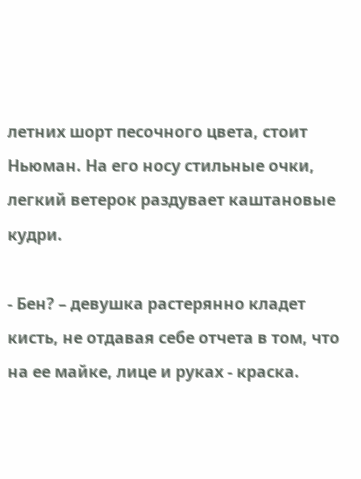летних шорт песочного цвета, стоит Ньюман. На его носу стильные очки, легкий ветерок раздувает каштановые кудри.

- Бен? – девушка растерянно кладет кисть, не отдавая себе отчета в том, что на ее майке, лице и руках - краска.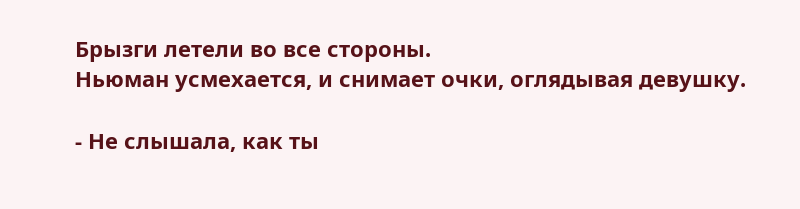Брызги летели во все стороны.
Ньюман усмехается, и снимает очки, оглядывая девушку.

- Не слышала, как ты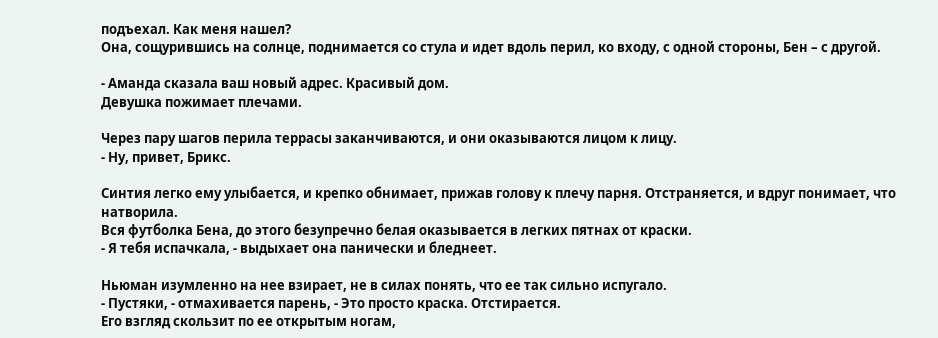подъехал. Как меня нашел?
Она, сощурившись на солнце, поднимается со стула и идет вдоль перил, ко входу, с одной стороны, Бен – с другой.

- Аманда сказала ваш новый адрес. Красивый дом.
Девушка пожимает плечами.

Через пару шагов перила террасы заканчиваются, и они оказываются лицом к лицу.
- Ну, привет, Брикс.

Синтия легко ему улыбается, и крепко обнимает, прижав голову к плечу парня. Отстраняется, и вдруг понимает, что натворила.
Вся футболка Бена, до этого безупречно белая оказывается в легких пятнах от краски.
- Я тебя испачкала, - выдыхает она панически и бледнеет.

Ньюман изумленно на нее взирает, не в силах понять, что ее так сильно испугало.
- Пустяки, - отмахивается парень, - Это просто краска. Отстирается.
Его взгляд скользит по ее открытым ногам,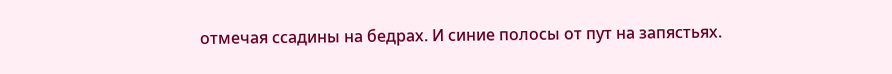отмечая ссадины на бедрах. И синие полосы от пут на запястьях.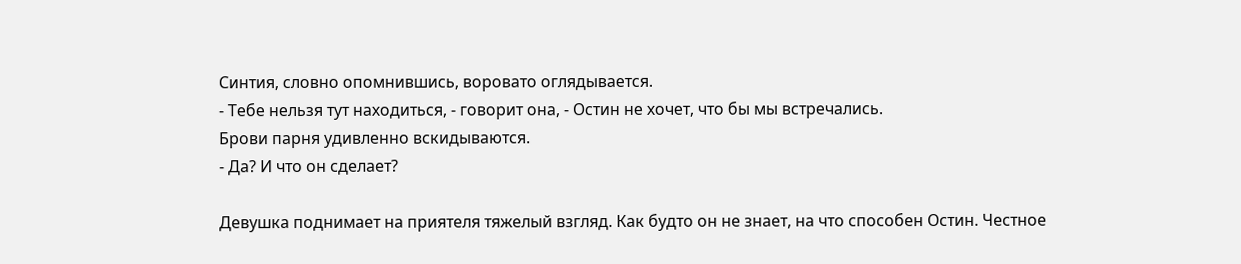Синтия, словно опомнившись, воровато оглядывается.
- Тебе нельзя тут находиться, - говорит она, - Остин не хочет, что бы мы встречались.
Брови парня удивленно вскидываются.
- Да? И что он сделает?

Девушка поднимает на приятеля тяжелый взгляд. Как будто он не знает, на что способен Остин. Честное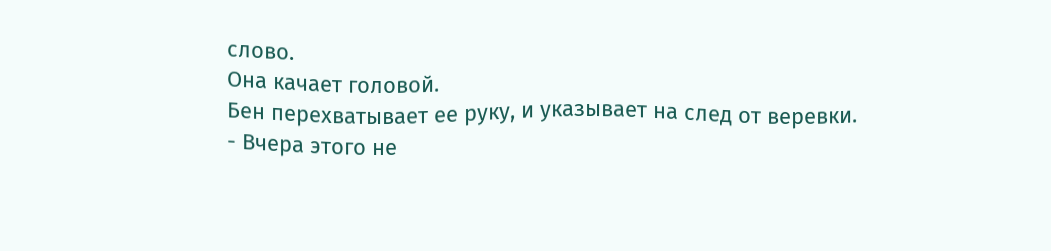слово.
Она качает головой.
Бен перехватывает ее руку, и указывает на след от веревки.
- Вчера этого не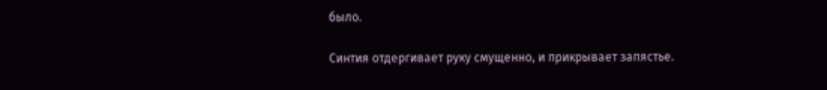было.

Синтия отдергивает руку смущенно, и прикрывает запястье.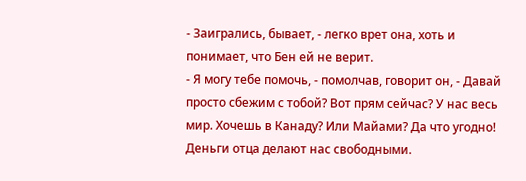- Заигрались, бывает, - легко врет она, хоть и понимает, что Бен ей не верит.
- Я могу тебе помочь, - помолчав, говорит он, - Давай просто сбежим с тобой? Вот прям сейчас? У нас весь мир. Хочешь в Канаду? Или Майами? Да что угодно! Деньги отца делают нас свободными.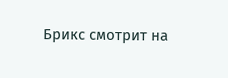Брикс смотрит на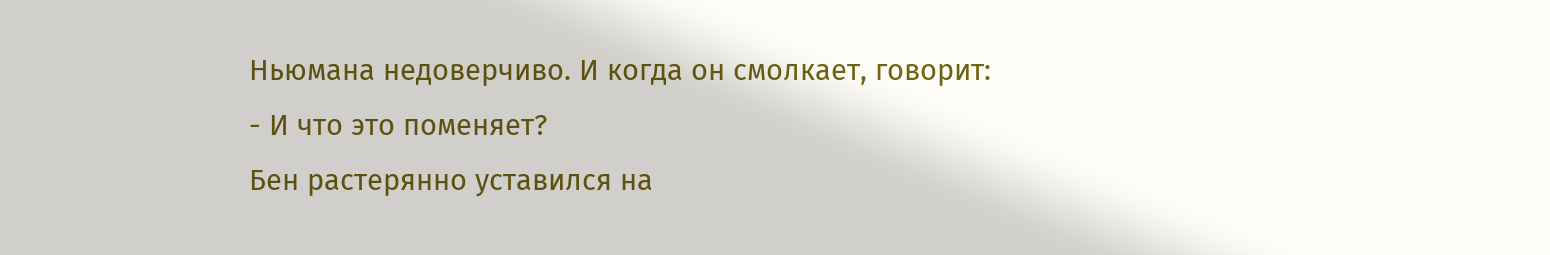Ньюмана недоверчиво. И когда он смолкает, говорит:
- И что это поменяет?
Бен растерянно уставился на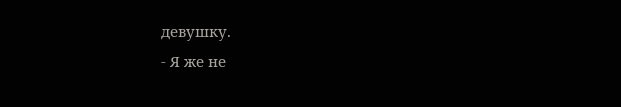девушку.
- Я же не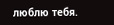люблю тебя.